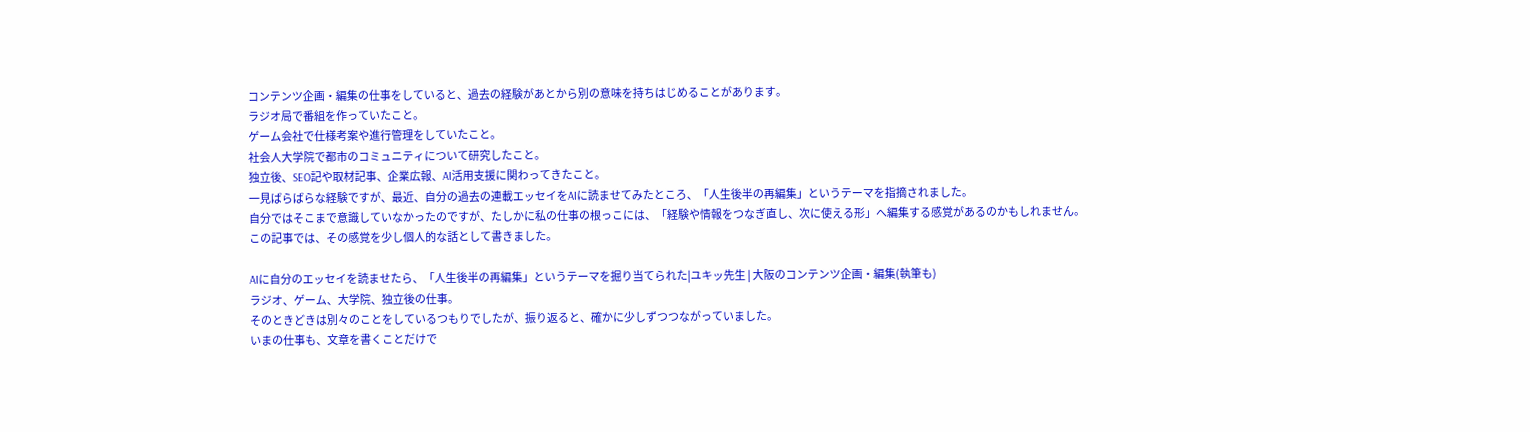コンテンツ企画・編集の仕事をしていると、過去の経験があとから別の意味を持ちはじめることがあります。
ラジオ局で番組を作っていたこと。
ゲーム会社で仕様考案や進行管理をしていたこと。
社会人大学院で都市のコミュニティについて研究したこと。
独立後、SEO記や取材記事、企業広報、AI活用支援に関わってきたこと。
一見ばらばらな経験ですが、最近、自分の過去の連載エッセイをAIに読ませてみたところ、「人生後半の再編集」というテーマを指摘されました。
自分ではそこまで意識していなかったのですが、たしかに私の仕事の根っこには、「経験や情報をつなぎ直し、次に使える形」へ編集する感覚があるのかもしれません。
この記事では、その感覚を少し個人的な話として書きました。

AIに自分のエッセイを読ませたら、「人生後半の再編集」というテーマを掘り当てられた|ユキッ先生 | 大阪のコンテンツ企画・編集(執筆も)
ラジオ、ゲーム、大学院、独立後の仕事。
そのときどきは別々のことをしているつもりでしたが、振り返ると、確かに少しずつつながっていました。
いまの仕事も、文章を書くことだけで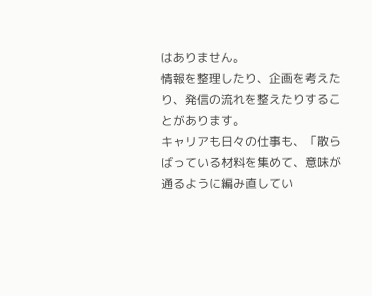はありません。
情報を整理したり、企画を考えたり、発信の流れを整えたりすることがあります。
キャリアも日々の仕事も、「散らばっている材料を集めて、意味が通るように編み直してい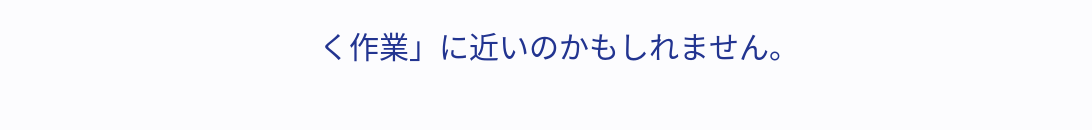く作業」に近いのかもしれません。